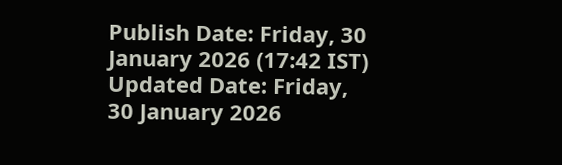Publish Date: Friday, 30 January 2026 (17:42 IST)
Updated Date: Friday, 30 January 2026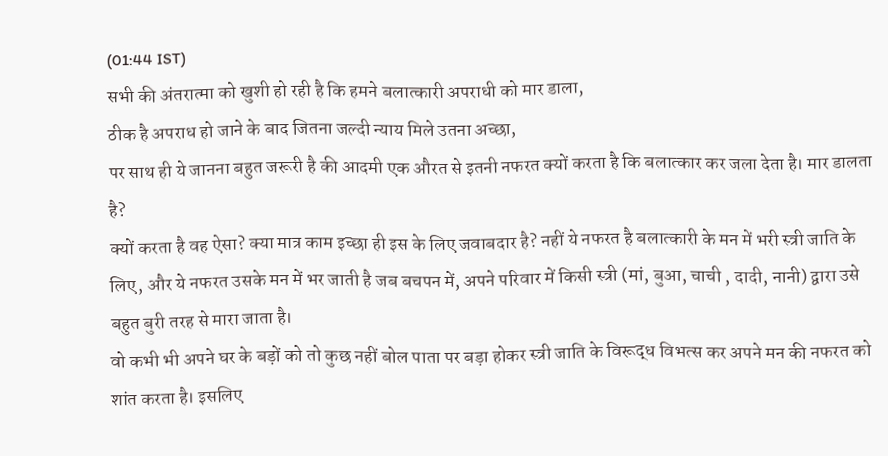(01:44 IST)
सभी की अंतरात्मा को खुशी हो रही है कि हमने बलात्कारी अपराधी को मार डाला,
ठीक है अपराध हो जाने के बाद जितना जल्दी न्याय मिले उतना अच्छा,
पर साथ ही ये जानना बहुत जरूरी है की आदमी एक औरत से इतनी नफरत क्यों करता है कि बलात्कार कर जला देता है। मार डालता है?
क्यों करता है वह ऐसा? क्या मात्र काम इच्छा ही इस के लिए जवाबदार है? नहीं ये नफरत है बलात्कारी के मन में भरी स्त्री जाति के लिए, और ये नफरत उसके मन में भर जाती है जब बचपन में, अपने परिवार में किसी स्त्री (मां, बुआ, चाची , दादी, नानी) द्वारा उसे बहुत बुरी तरह से मारा जाता है।
वो कभी भी अपने घर के बड़ों को तो कुछ नहीं बोल पाता पर बड़ा होकर स्त्री जाति के विरूद्ध विभत्स कर अपने मन की नफरत को शांत करता है। इसलिए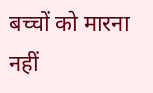बच्चों को मारना नहीं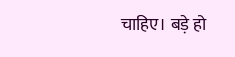चाहिए। बड़े हो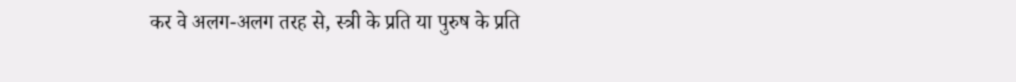कर वे अलग-अलग तरह से, स्त्री के प्रति या पुरुष के प्रति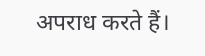अपराध करते हैं।